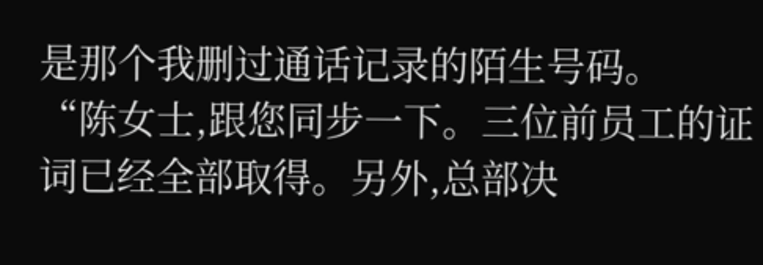是那个我删过通话记录的陌生号码。
“陈女士,跟您同步一下。三位前员工的证词已经全部取得。另外,总部决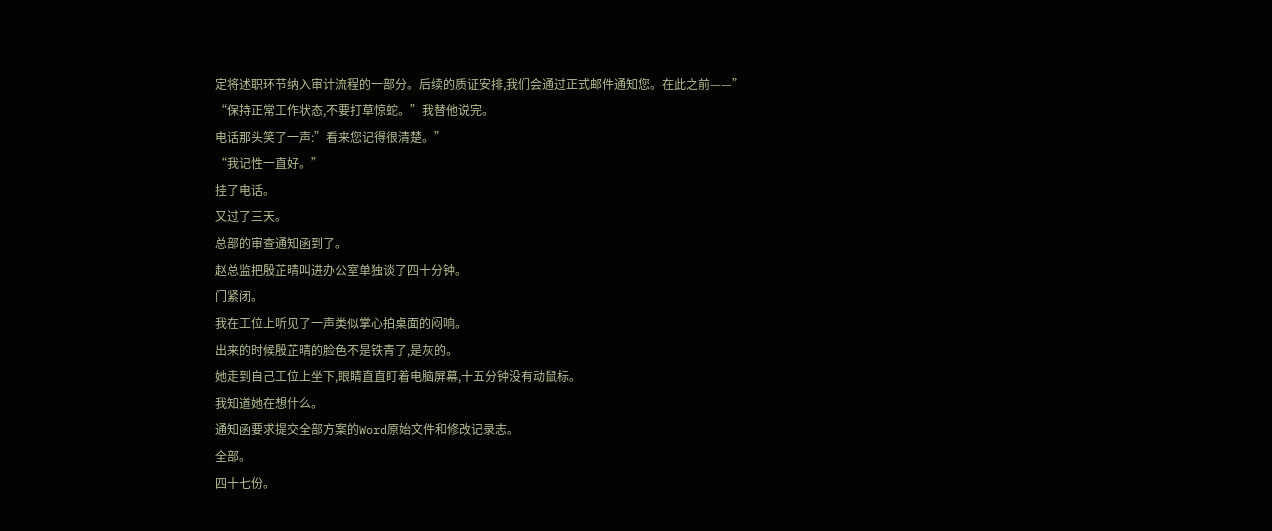定将述职环节纳入审计流程的一部分。后续的质证安排,我们会通过正式邮件通知您。在此之前——”
“保持正常工作状态,不要打草惊蛇。”我替他说完。
电话那头笑了一声:”看来您记得很清楚。”
“我记性一直好。”
挂了电话。
又过了三天。
总部的审查通知函到了。
赵总监把殷芷晴叫进办公室单独谈了四十分钟。
门紧闭。
我在工位上听见了一声类似掌心拍桌面的闷响。
出来的时候殷芷晴的脸色不是铁青了,是灰的。
她走到自己工位上坐下,眼睛直直盯着电脑屏幕,十五分钟没有动鼠标。
我知道她在想什么。
通知函要求提交全部方案的Word原始文件和修改记录志。
全部。
四十七份。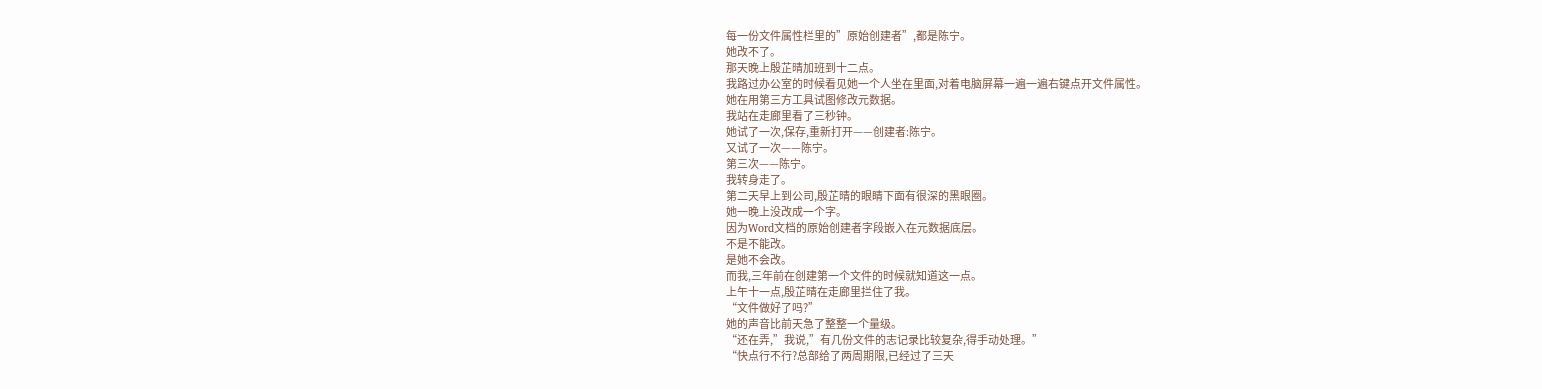每一份文件属性栏里的”原始创建者”,都是陈宁。
她改不了。
那天晚上殷芷晴加班到十二点。
我路过办公室的时候看见她一个人坐在里面,对着电脑屏幕一遍一遍右键点开文件属性。
她在用第三方工具试图修改元数据。
我站在走廊里看了三秒钟。
她试了一次,保存,重新打开——创建者:陈宁。
又试了一次——陈宁。
第三次——陈宁。
我转身走了。
第二天早上到公司,殷芷晴的眼睛下面有很深的黑眼圈。
她一晚上没改成一个字。
因为Word文档的原始创建者字段嵌入在元数据底层。
不是不能改。
是她不会改。
而我,三年前在创建第一个文件的时候就知道这一点。
上午十一点,殷芷晴在走廊里拦住了我。
“文件做好了吗?”
她的声音比前天急了整整一个量级。
“还在弄,”我说,”有几份文件的志记录比较复杂,得手动处理。”
“快点行不行?总部给了两周期限,已经过了三天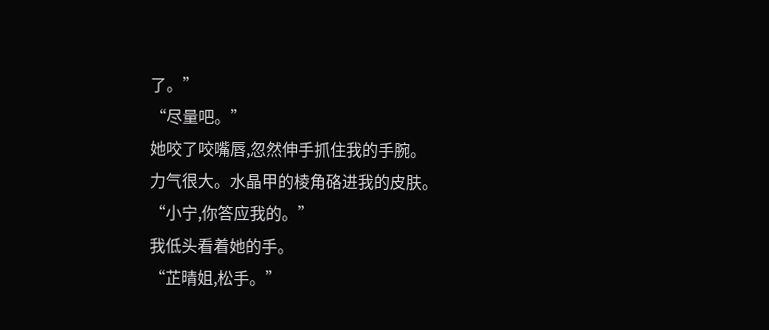了。”
“尽量吧。”
她咬了咬嘴唇,忽然伸手抓住我的手腕。
力气很大。水晶甲的棱角硌进我的皮肤。
“小宁,你答应我的。”
我低头看着她的手。
“芷晴姐,松手。”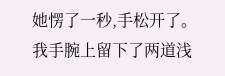她愣了一秒,手松开了。
我手腕上留下了两道浅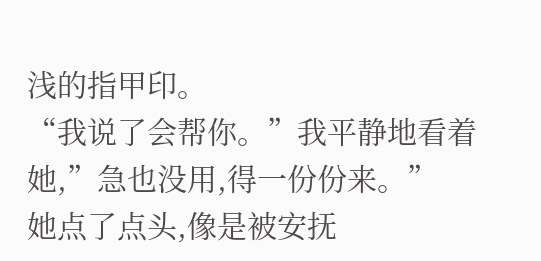浅的指甲印。
“我说了会帮你。”我平静地看着她,”急也没用,得一份份来。”
她点了点头,像是被安抚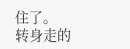住了。
转身走的